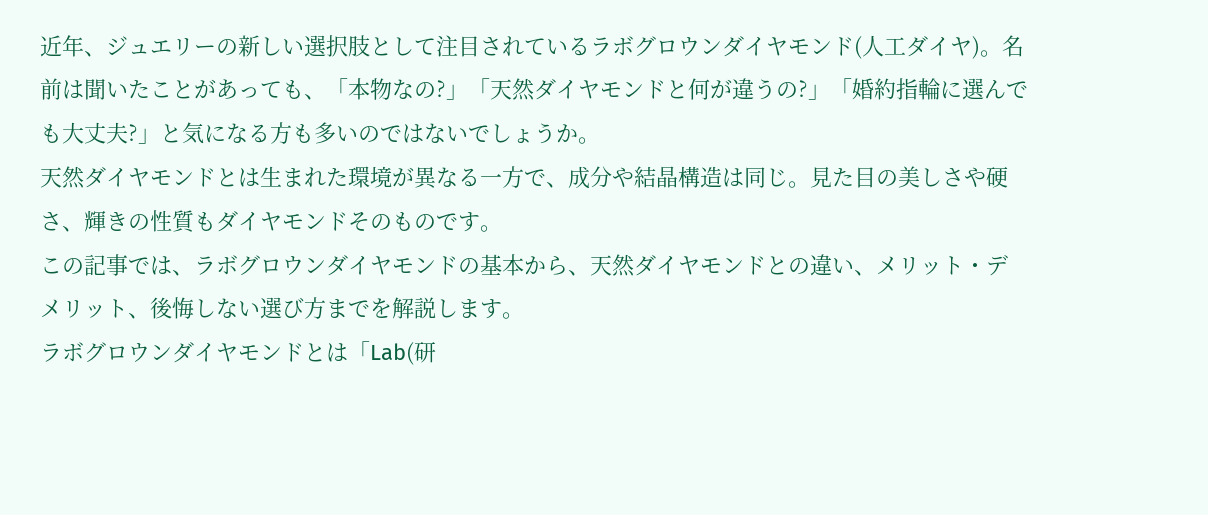近年、ジュエリーの新しい選択肢として注目されているラボグロウンダイヤモンド(人工ダイヤ)。名前は聞いたことがあっても、「本物なの?」「天然ダイヤモンドと何が違うの?」「婚約指輪に選んでも大丈夫?」と気になる方も多いのではないでしょうか。
天然ダイヤモンドとは生まれた環境が異なる一方で、成分や結晶構造は同じ。見た目の美しさや硬さ、輝きの性質もダイヤモンドそのものです。
この記事では、ラボグロウンダイヤモンドの基本から、天然ダイヤモンドとの違い、メリット・デメリット、後悔しない選び方までを解説します。
ラボグロウンダイヤモンドとは「Lab(研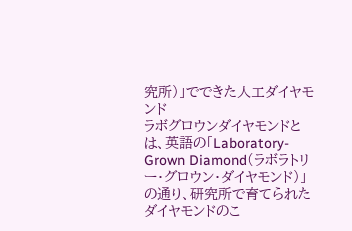究所)」でできた人工ダイヤモンド
ラボグロウンダイヤモンドとは、英語の「Laboratory-Grown Diamond(ラボラトリー・グロウン・ダイヤモンド)」の通り、研究所で育てられたダイヤモンドのこ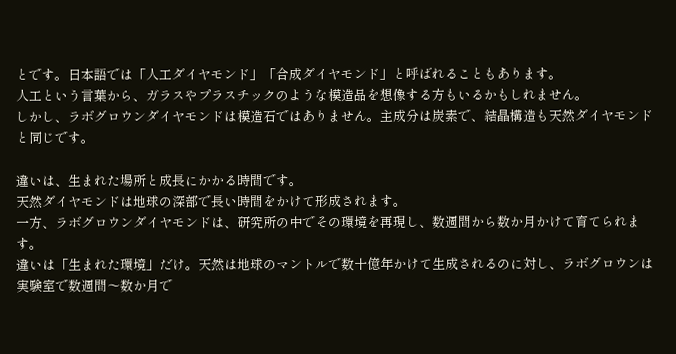とです。日本語では「人工ダイヤモンド」「合成ダイヤモンド」と呼ばれることもあります。
人工という言葉から、ガラスやプラスチックのような模造品を想像する方もいるかもしれません。
しかし、ラボグロウンダイヤモンドは模造石ではありません。主成分は炭素で、結晶構造も天然ダイヤモンドと同じです。

違いは、生まれた場所と成長にかかる時間です。
天然ダイヤモンドは地球の深部で長い時間をかけて形成されます。
一方、ラボグロウンダイヤモンドは、研究所の中でその環境を再現し、数週間から数か月かけて育てられます。
違いは「生まれた環境」だけ。天然は地球のマントルで数十億年かけて生成されるのに対し、ラボグロウンは実験室で数週間〜数か月で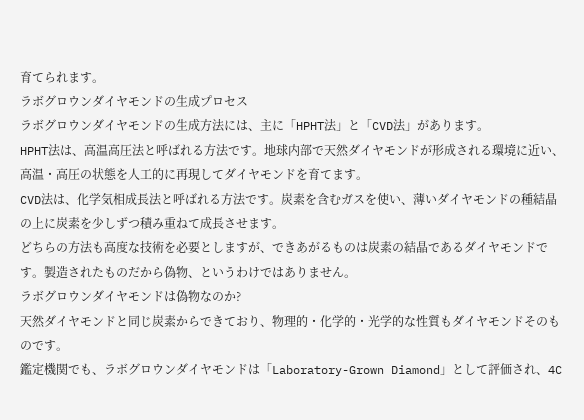育てられます。
ラボグロウンダイヤモンドの生成プロセス
ラボグロウンダイヤモンドの生成方法には、主に「HPHT法」と「CVD法」があります。
HPHT法は、高温高圧法と呼ばれる方法です。地球内部で天然ダイヤモンドが形成される環境に近い、高温・高圧の状態を人工的に再現してダイヤモンドを育てます。
CVD法は、化学気相成長法と呼ばれる方法です。炭素を含むガスを使い、薄いダイヤモンドの種結晶の上に炭素を少しずつ積み重ねて成長させます。
どちらの方法も高度な技術を必要としますが、できあがるものは炭素の結晶であるダイヤモンドです。製造されたものだから偽物、というわけではありません。
ラボグロウンダイヤモンドは偽物なのか?
天然ダイヤモンドと同じ炭素からできており、物理的・化学的・光学的な性質もダイヤモンドそのものです。
鑑定機関でも、ラボグロウンダイヤモンドは「Laboratory-Grown Diamond」として評価され、4C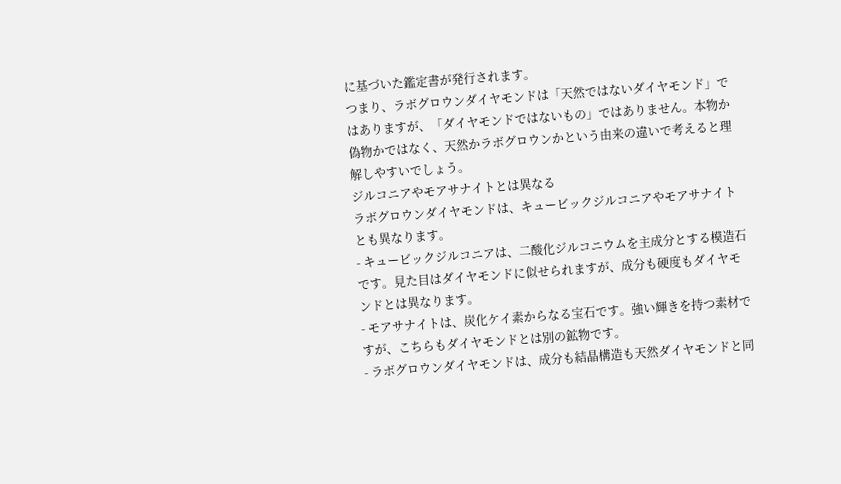に基づいた鑑定書が発行されます。
つまり、ラボグロウンダイヤモンドは「天然ではないダイヤモンド」ではありますが、「ダイヤモンドではないもの」ではありません。本物か偽物かではなく、天然かラボグロウンかという由来の違いで考えると理解しやすいでしょう。
ジルコニアやモアサナイトとは異なる
ラボグロウンダイヤモンドは、キュービックジルコニアやモアサナイトとも異なります。
- キュービックジルコニアは、二酸化ジルコニウムを主成分とする模造石です。見た目はダイヤモンドに似せられますが、成分も硬度もダイヤモンドとは異なります。
- モアサナイトは、炭化ケイ素からなる宝石です。強い輝きを持つ素材ですが、こちらもダイヤモンドとは別の鉱物です。
- ラボグロウンダイヤモンドは、成分も結晶構造も天然ダイヤモンドと同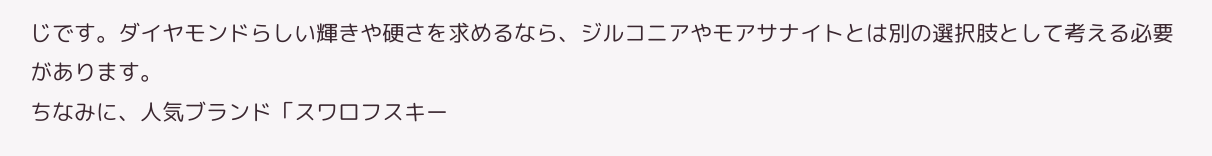じです。ダイヤモンドらしい輝きや硬さを求めるなら、ジルコニアやモアサナイトとは別の選択肢として考える必要があります。
ちなみに、人気ブランド「スワロフスキー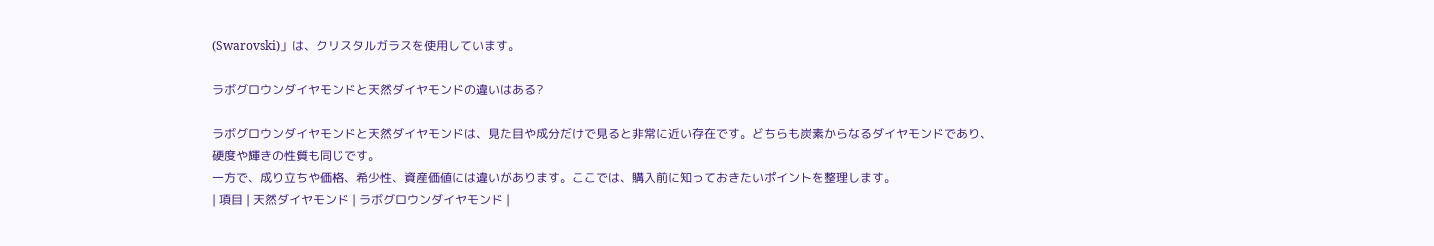(Swarovski)」は、クリスタルガラスを使用しています。

ラボグロウンダイヤモンドと天然ダイヤモンドの違いはある?

ラボグロウンダイヤモンドと天然ダイヤモンドは、見た目や成分だけで見ると非常に近い存在です。どちらも炭素からなるダイヤモンドであり、硬度や輝きの性質も同じです。
一方で、成り立ちや価格、希少性、資産価値には違いがあります。ここでは、購入前に知っておきたいポイントを整理します。
| 項目 | 天然ダイヤモンド | ラボグロウンダイヤモンド |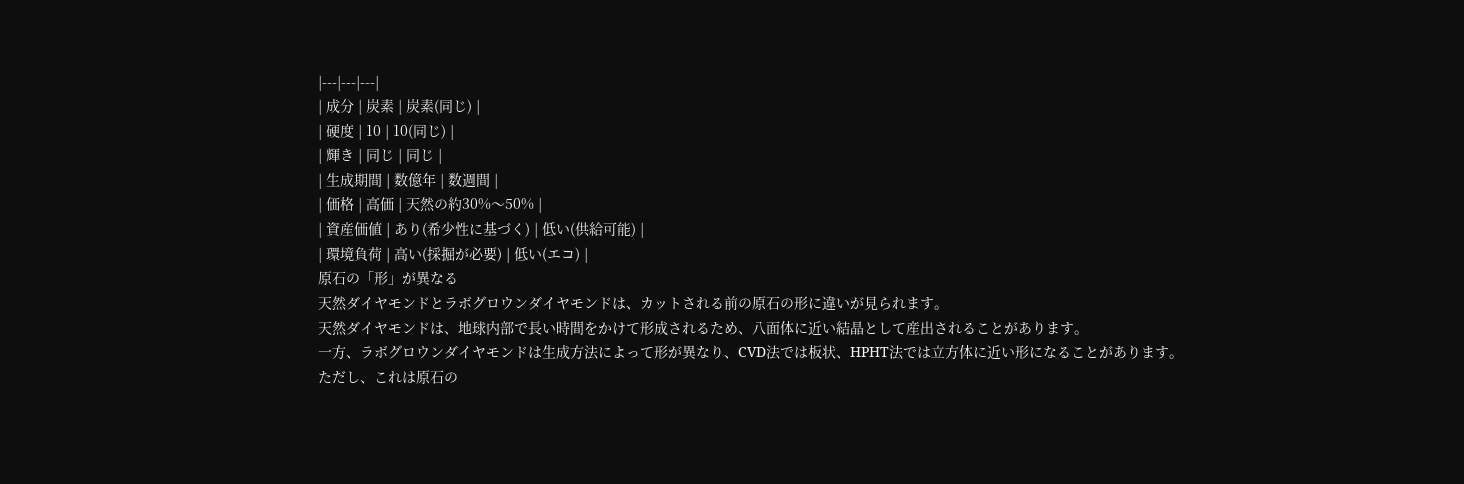|---|---|---|
| 成分 | 炭素 | 炭素(同じ) |
| 硬度 | 10 | 10(同じ) |
| 輝き | 同じ | 同じ |
| 生成期間 | 数億年 | 数週間 |
| 価格 | 高価 | 天然の約30%〜50% |
| 資産価値 | あり(希少性に基づく) | 低い(供給可能) |
| 環境負荷 | 高い(採掘が必要) | 低い(エコ) |
原石の「形」が異なる
天然ダイヤモンドとラボグロウンダイヤモンドは、カットされる前の原石の形に違いが見られます。
天然ダイヤモンドは、地球内部で長い時間をかけて形成されるため、八面体に近い結晶として産出されることがあります。
一方、ラボグロウンダイヤモンドは生成方法によって形が異なり、CVD法では板状、HPHT法では立方体に近い形になることがあります。
ただし、これは原石の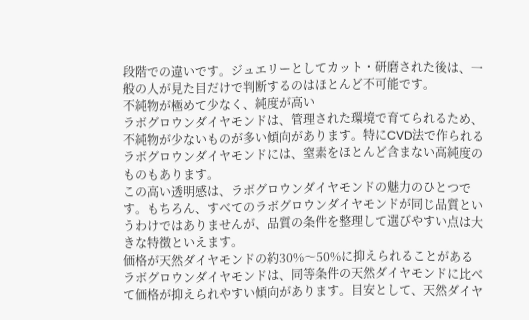段階での違いです。ジュエリーとしてカット・研磨された後は、一般の人が見た目だけで判断するのはほとんど不可能です。
不純物が極めて少なく、純度が高い
ラボグロウンダイヤモンドは、管理された環境で育てられるため、不純物が少ないものが多い傾向があります。特にCVD法で作られるラボグロウンダイヤモンドには、窒素をほとんど含まない高純度のものもあります。
この高い透明感は、ラボグロウンダイヤモンドの魅力のひとつです。もちろん、すべてのラボグロウンダイヤモンドが同じ品質というわけではありませんが、品質の条件を整理して選びやすい点は大きな特徴といえます。
価格が天然ダイヤモンドの約30%〜50%に抑えられることがある
ラボグロウンダイヤモンドは、同等条件の天然ダイヤモンドに比べて価格が抑えられやすい傾向があります。目安として、天然ダイヤ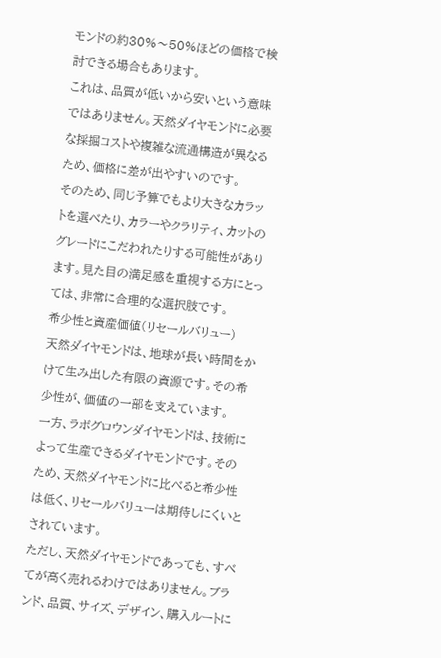モンドの約30%〜50%ほどの価格で検討できる場合もあります。
これは、品質が低いから安いという意味ではありません。天然ダイヤモンドに必要な採掘コストや複雑な流通構造が異なるため、価格に差が出やすいのです。
そのため、同じ予算でもより大きなカラットを選べたり、カラーやクラリティ、カットのグレードにこだわれたりする可能性があります。見た目の満足感を重視する方にとっては、非常に合理的な選択肢です。
希少性と資産価値(リセールバリュー)
天然ダイヤモンドは、地球が長い時間をかけて生み出した有限の資源です。その希少性が、価値の一部を支えています。
一方、ラボグロウンダイヤモンドは、技術によって生産できるダイヤモンドです。そのため、天然ダイヤモンドに比べると希少性は低く、リセールバリューは期待しにくいとされています。
ただし、天然ダイヤモンドであっても、すべてが高く売れるわけではありません。ブランド、品質、サイズ、デザイン、購入ルートに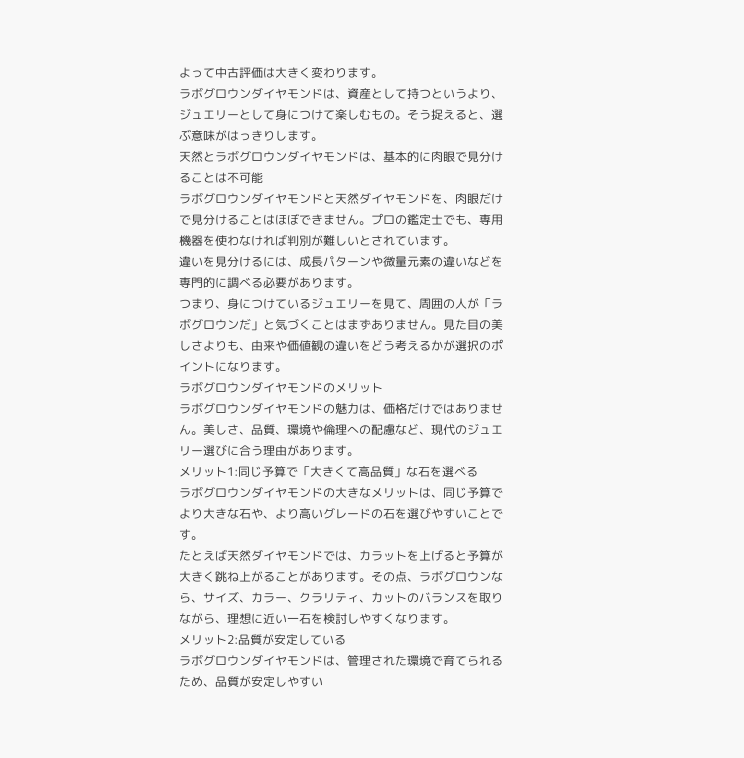よって中古評価は大きく変わります。
ラボグロウンダイヤモンドは、資産として持つというより、ジュエリーとして身につけて楽しむもの。そう捉えると、選ぶ意味がはっきりします。
天然とラボグロウンダイヤモンドは、基本的に肉眼で見分けることは不可能
ラボグロウンダイヤモンドと天然ダイヤモンドを、肉眼だけで見分けることはほぼできません。プロの鑑定士でも、専用機器を使わなければ判別が難しいとされています。
違いを見分けるには、成長パターンや微量元素の違いなどを専門的に調べる必要があります。
つまり、身につけているジュエリーを見て、周囲の人が「ラボグロウンだ」と気づくことはまずありません。見た目の美しさよりも、由来や価値観の違いをどう考えるかが選択のポイントになります。
ラボグロウンダイヤモンドのメリット
ラボグロウンダイヤモンドの魅力は、価格だけではありません。美しさ、品質、環境や倫理への配慮など、現代のジュエリー選びに合う理由があります。
メリット1:同じ予算で「大きくて高品質」な石を選べる
ラボグロウンダイヤモンドの大きなメリットは、同じ予算でより大きな石や、より高いグレードの石を選びやすいことです。
たとえば天然ダイヤモンドでは、カラットを上げると予算が大きく跳ね上がることがあります。その点、ラボグロウンなら、サイズ、カラー、クラリティ、カットのバランスを取りながら、理想に近い一石を検討しやすくなります。
メリット2:品質が安定している
ラボグロウンダイヤモンドは、管理された環境で育てられるため、品質が安定しやすい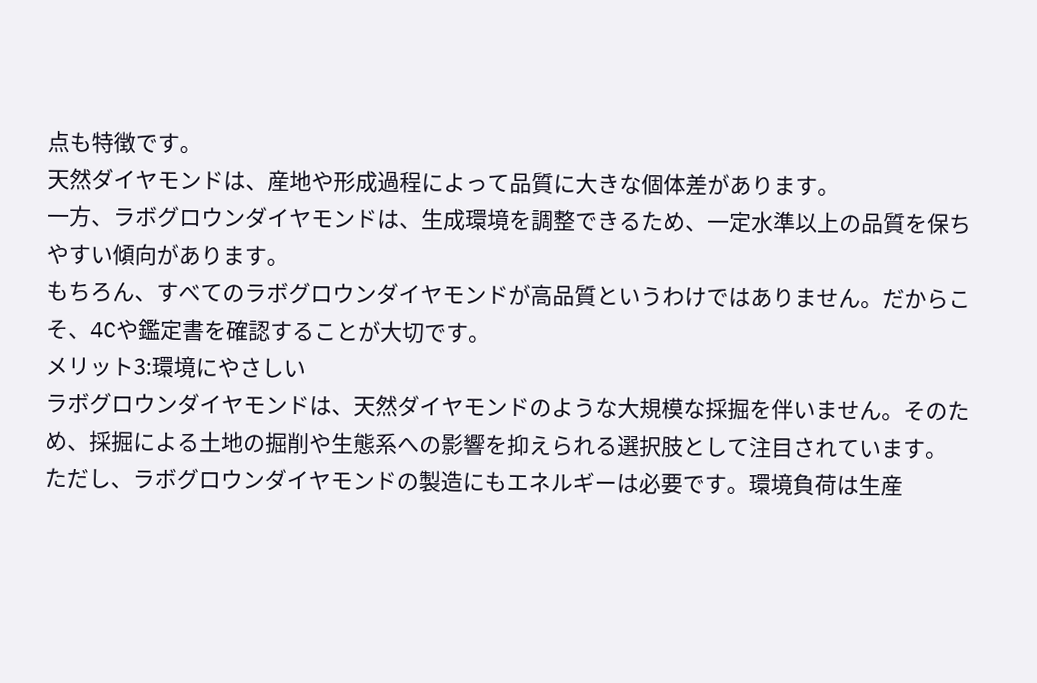点も特徴です。
天然ダイヤモンドは、産地や形成過程によって品質に大きな個体差があります。
一方、ラボグロウンダイヤモンドは、生成環境を調整できるため、一定水準以上の品質を保ちやすい傾向があります。
もちろん、すべてのラボグロウンダイヤモンドが高品質というわけではありません。だからこそ、4Cや鑑定書を確認することが大切です。
メリット3:環境にやさしい
ラボグロウンダイヤモンドは、天然ダイヤモンドのような大規模な採掘を伴いません。そのため、採掘による土地の掘削や生態系への影響を抑えられる選択肢として注目されています。
ただし、ラボグロウンダイヤモンドの製造にもエネルギーは必要です。環境負荷は生産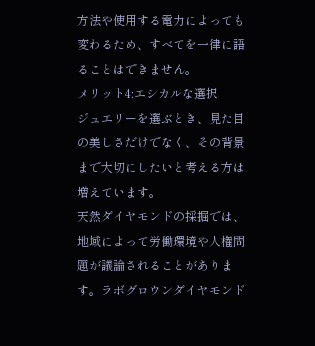方法や使用する電力によっても変わるため、すべてを一律に語ることはできません。
メリット4:エシカルな選択
ジュエリーを選ぶとき、見た目の美しさだけでなく、その背景まで大切にしたいと考える方は増えています。
天然ダイヤモンドの採掘では、地域によって労働環境や人権問題が議論されることがあります。ラボグロウンダイヤモンド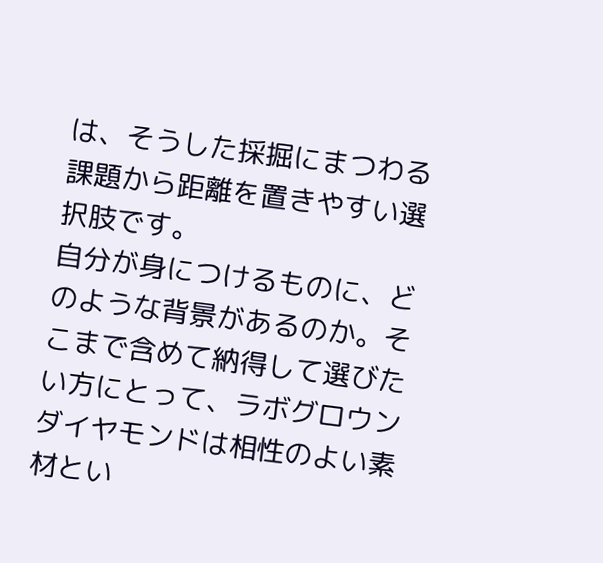は、そうした採掘にまつわる課題から距離を置きやすい選択肢です。
自分が身につけるものに、どのような背景があるのか。そこまで含めて納得して選びたい方にとって、ラボグロウンダイヤモンドは相性のよい素材とい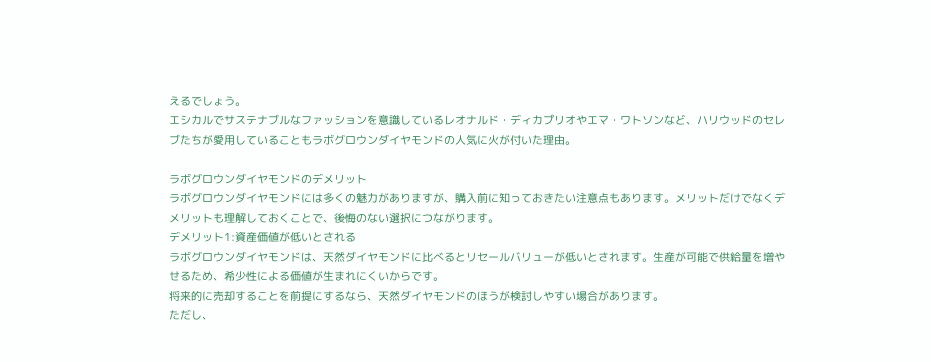えるでしょう。
エシカルでサステナブルなファッションを意識しているレオナルド・ディカプリオやエマ・ワトソンなど、ハリウッドのセレブたちが愛用していることもラボグロウンダイヤモンドの人気に火が付いた理由。

ラボグロウンダイヤモンドのデメリット
ラボグロウンダイヤモンドには多くの魅力がありますが、購入前に知っておきたい注意点もあります。メリットだけでなくデメリットも理解しておくことで、後悔のない選択につながります。
デメリット1:資産価値が低いとされる
ラボグロウンダイヤモンドは、天然ダイヤモンドに比べるとリセールバリューが低いとされます。生産が可能で供給量を増やせるため、希少性による価値が生まれにくいからです。
将来的に売却することを前提にするなら、天然ダイヤモンドのほうが検討しやすい場合があります。
ただし、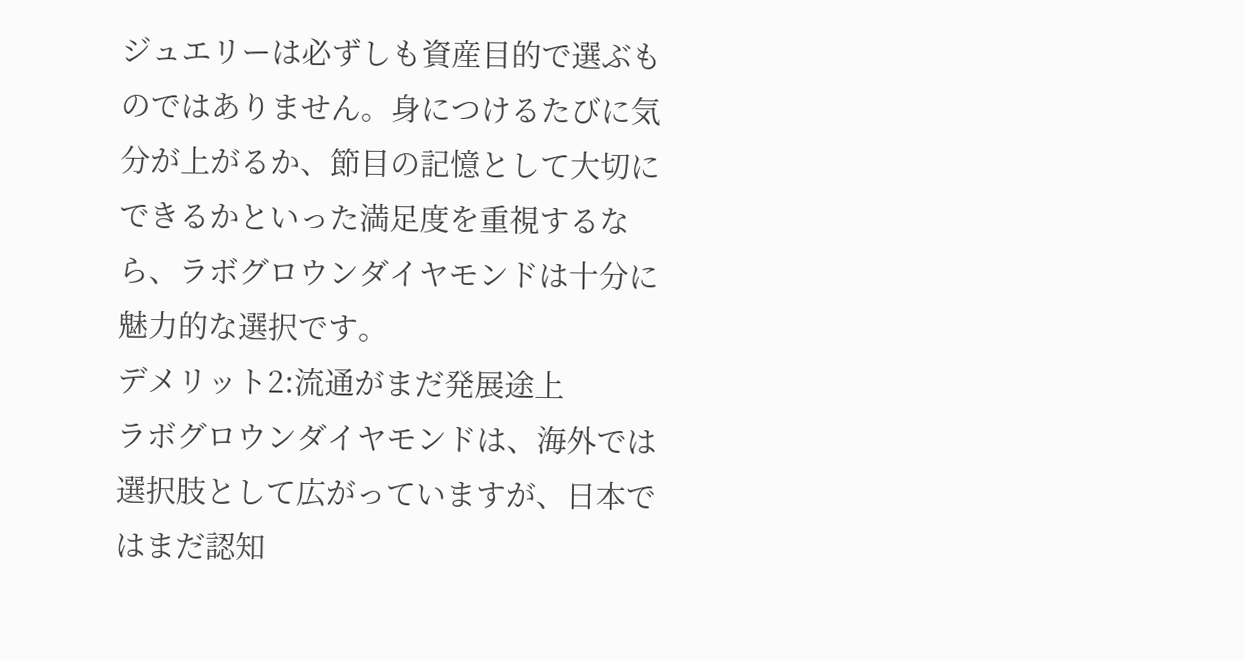ジュエリーは必ずしも資産目的で選ぶものではありません。身につけるたびに気分が上がるか、節目の記憶として大切にできるかといった満足度を重視するなら、ラボグロウンダイヤモンドは十分に魅力的な選択です。
デメリット2:流通がまだ発展途上
ラボグロウンダイヤモンドは、海外では選択肢として広がっていますが、日本ではまだ認知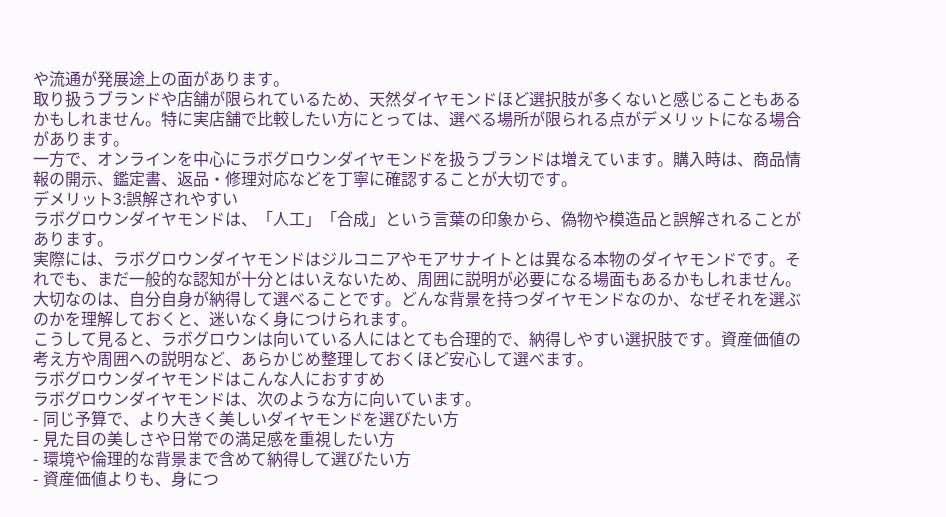や流通が発展途上の面があります。
取り扱うブランドや店舗が限られているため、天然ダイヤモンドほど選択肢が多くないと感じることもあるかもしれません。特に実店舗で比較したい方にとっては、選べる場所が限られる点がデメリットになる場合があります。
一方で、オンラインを中心にラボグロウンダイヤモンドを扱うブランドは増えています。購入時は、商品情報の開示、鑑定書、返品・修理対応などを丁寧に確認することが大切です。
デメリット3:誤解されやすい
ラボグロウンダイヤモンドは、「人工」「合成」という言葉の印象から、偽物や模造品と誤解されることがあります。
実際には、ラボグロウンダイヤモンドはジルコニアやモアサナイトとは異なる本物のダイヤモンドです。それでも、まだ一般的な認知が十分とはいえないため、周囲に説明が必要になる場面もあるかもしれません。
大切なのは、自分自身が納得して選べることです。どんな背景を持つダイヤモンドなのか、なぜそれを選ぶのかを理解しておくと、迷いなく身につけられます。
こうして見ると、ラボグロウンは向いている人にはとても合理的で、納得しやすい選択肢です。資産価値の考え方や周囲への説明など、あらかじめ整理しておくほど安心して選べます。
ラボグロウンダイヤモンドはこんな人におすすめ
ラボグロウンダイヤモンドは、次のような方に向いています。
- 同じ予算で、より大きく美しいダイヤモンドを選びたい方
- 見た目の美しさや日常での満足感を重視したい方
- 環境や倫理的な背景まで含めて納得して選びたい方
- 資産価値よりも、身につ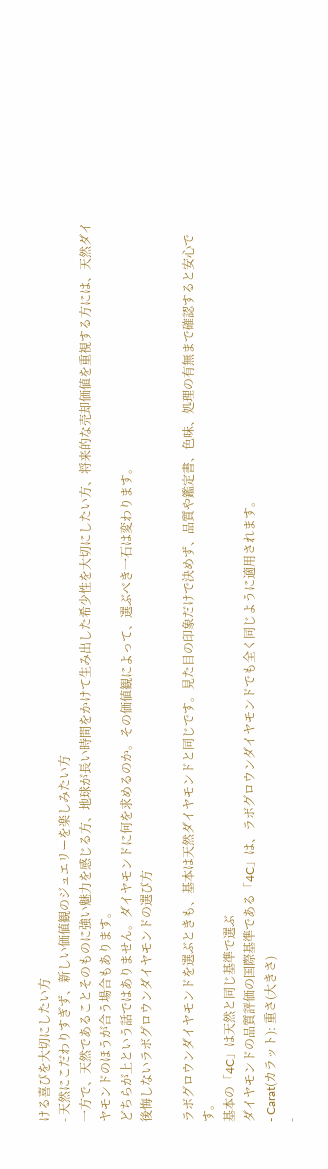ける喜びを大切にしたい方
- 天然にこだわりすぎず、新しい価値観のジュエリーを楽しみたい方
一方で、天然であることそのものに強い魅力を感じる方、地球が長い時間をかけて生み出した希少性を大切にしたい方、将来的な売却価値を重視する方には、天然ダイヤモンドのほうが合う場合もあります。
どちらが上という話ではありません。ダイヤモンドに何を求めるのか。その価値観によって、選ぶべき一石は変わります。
後悔しないラボグロウンダイヤモンドの選び方

ラボグロウンダイヤモンドを選ぶときも、基本は天然ダイヤモンドと同じです。見た目の印象だけで決めず、品質や鑑定書、色味、処理の有無まで確認すると安心です。
基本の「4C」は天然と同じ基準で選ぶ
ダイヤモンドの品質評価の国際基準である「4C」は、ラボグロウンダイヤモンドでも全く同じように適用されます。
- Carat(カラット): 重さ(大きさ)
-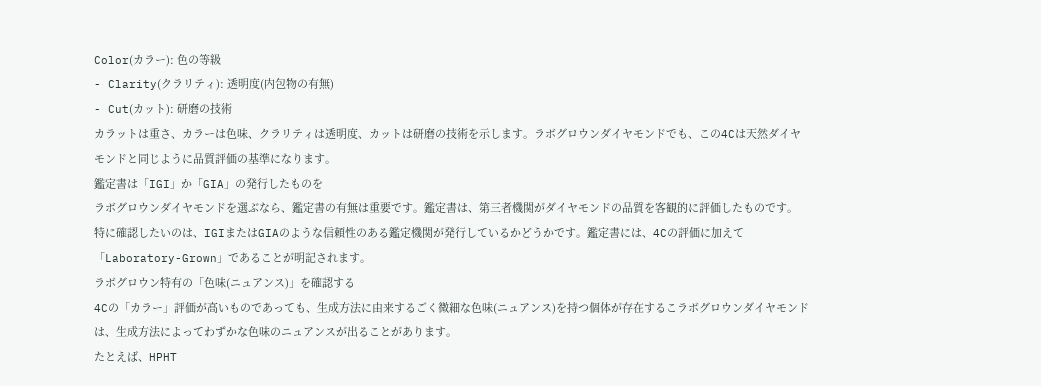Color(カラー): 色の等級
- Clarity(クラリティ): 透明度(内包物の有無)
- Cut(カット): 研磨の技術
カラットは重さ、カラーは色味、クラリティは透明度、カットは研磨の技術を示します。ラボグロウンダイヤモンドでも、この4Cは天然ダイヤモンドと同じように品質評価の基準になります。
鑑定書は「IGI」か「GIA」の発行したものを
ラボグロウンダイヤモンドを選ぶなら、鑑定書の有無は重要です。鑑定書は、第三者機関がダイヤモンドの品質を客観的に評価したものです。
特に確認したいのは、IGIまたはGIAのような信頼性のある鑑定機関が発行しているかどうかです。鑑定書には、4Cの評価に加えて「Laboratory-Grown」であることが明記されます。
ラボグロウン特有の「色味(ニュアンス)」を確認する
4Cの「カラー」評価が高いものであっても、生成方法に由来するごく微細な色味(ニュアンス)を持つ個体が存在するこラボグロウンダイヤモンドは、生成方法によってわずかな色味のニュアンスが出ることがあります。
たとえば、HPHT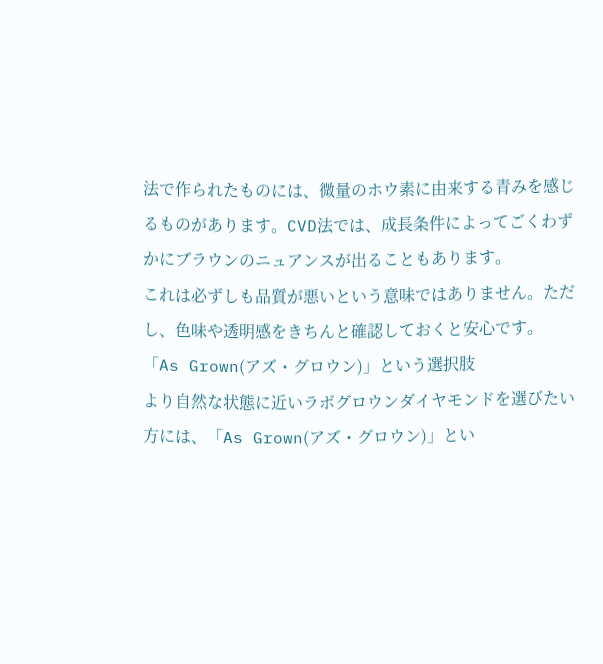法で作られたものには、微量のホウ素に由来する青みを感じるものがあります。CVD法では、成長条件によってごくわずかにブラウンのニュアンスが出ることもあります。
これは必ずしも品質が悪いという意味ではありません。ただし、色味や透明感をきちんと確認しておくと安心です。
「As Grown(アズ・グロウン)」という選択肢
より自然な状態に近いラボグロウンダイヤモンドを選びたい方には、「As Grown(アズ・グロウン)」とい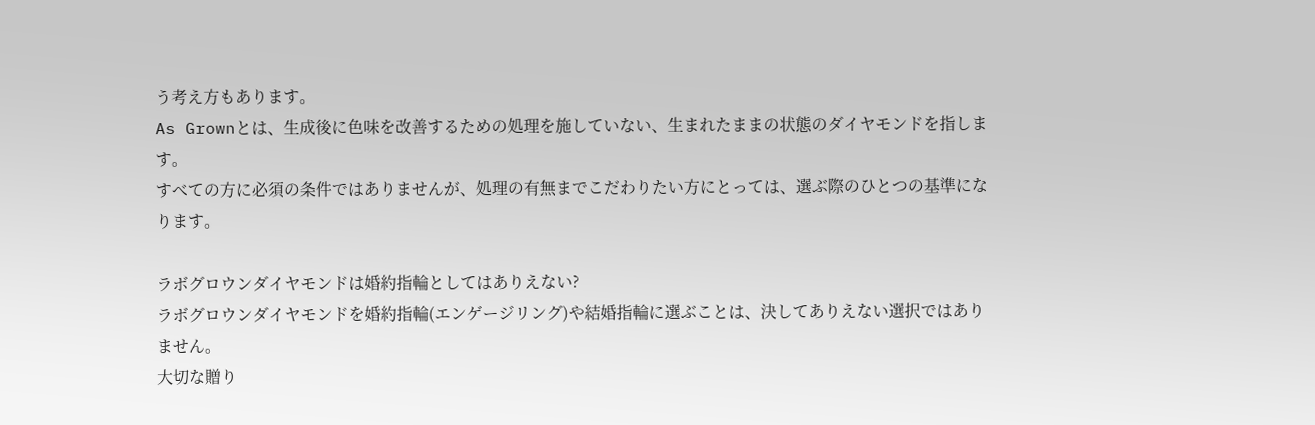う考え方もあります。
As Grownとは、生成後に色味を改善するための処理を施していない、生まれたままの状態のダイヤモンドを指します。
すべての方に必須の条件ではありませんが、処理の有無までこだわりたい方にとっては、選ぶ際のひとつの基準になります。

ラボグロウンダイヤモンドは婚約指輪としてはありえない?
ラボグロウンダイヤモンドを婚約指輪(エンゲージリング)や結婚指輪に選ぶことは、決してありえない選択ではありません。
大切な贈り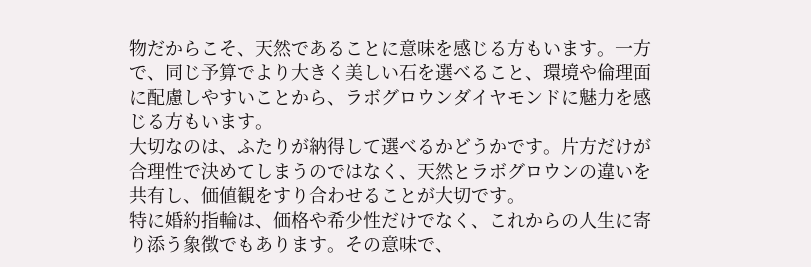物だからこそ、天然であることに意味を感じる方もいます。一方で、同じ予算でより大きく美しい石を選べること、環境や倫理面に配慮しやすいことから、ラボグロウンダイヤモンドに魅力を感じる方もいます。
大切なのは、ふたりが納得して選べるかどうかです。片方だけが合理性で決めてしまうのではなく、天然とラボグロウンの違いを共有し、価値観をすり合わせることが大切です。
特に婚約指輪は、価格や希少性だけでなく、これからの人生に寄り添う象徴でもあります。その意味で、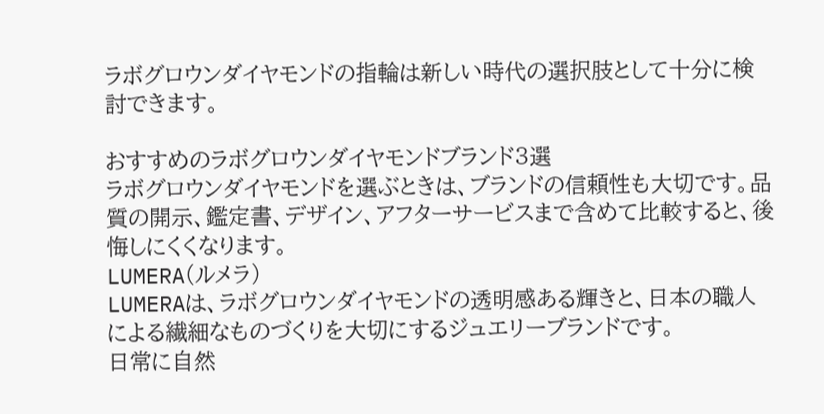ラボグロウンダイヤモンドの指輪は新しい時代の選択肢として十分に検討できます。

おすすめのラボグロウンダイヤモンドブランド3選
ラボグロウンダイヤモンドを選ぶときは、ブランドの信頼性も大切です。品質の開示、鑑定書、デザイン、アフターサービスまで含めて比較すると、後悔しにくくなります。
LUMERA(ルメラ)
LUMERAは、ラボグロウンダイヤモンドの透明感ある輝きと、日本の職人による繊細なものづくりを大切にするジュエリーブランドです。
日常に自然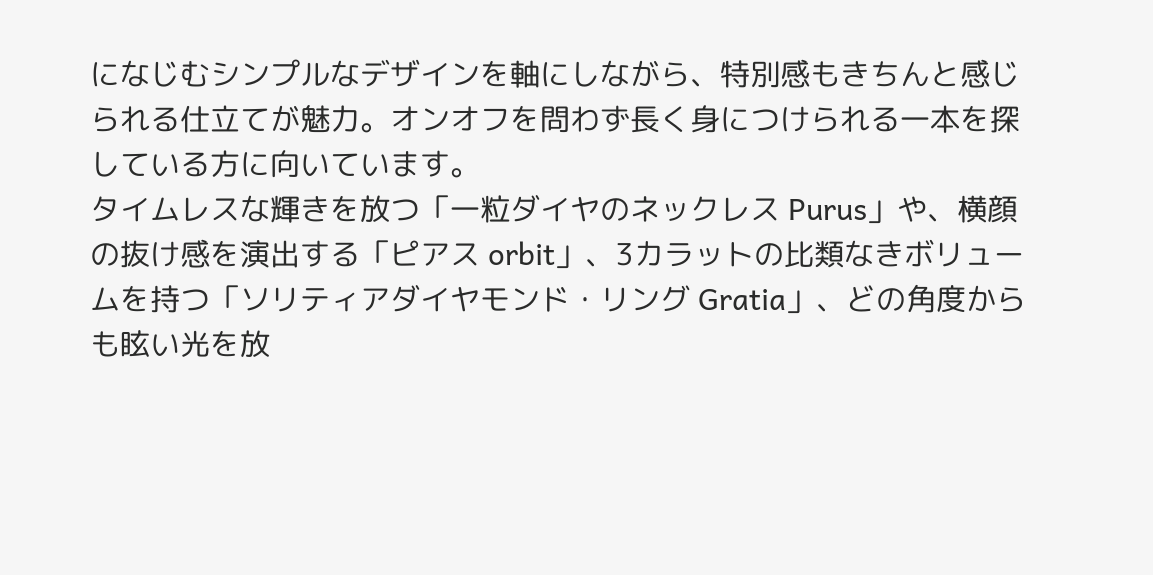になじむシンプルなデザインを軸にしながら、特別感もきちんと感じられる仕立てが魅力。オンオフを問わず長く身につけられる一本を探している方に向いています。
タイムレスな輝きを放つ「一粒ダイヤのネックレス Purus」や、横顔の抜け感を演出する「ピアス orbit」、3カラットの比類なきボリュームを持つ「ソリティアダイヤモンド・リング Gratia」、どの角度からも眩い光を放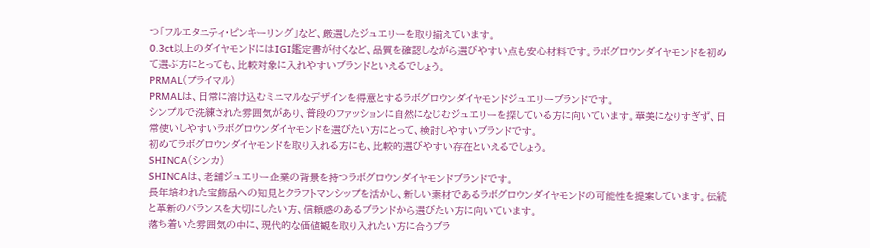つ「フルエタニティ・ピンキーリング」など、厳選したジュエリーを取り揃えています。
0.3ct以上のダイヤモンドにはIGI鑑定書が付くなど、品質を確認しながら選びやすい点も安心材料です。ラボグロウンダイヤモンドを初めて選ぶ方にとっても、比較対象に入れやすいブランドといえるでしょう。
PRMAL(プライマル)
PRMALは、日常に溶け込むミニマルなデザインを得意とするラボグロウンダイヤモンドジュエリーブランドです。
シンプルで洗練された雰囲気があり、普段のファッションに自然になじむジュエリーを探している方に向いています。華美になりすぎず、日常使いしやすいラボグロウンダイヤモンドを選びたい方にとって、検討しやすいブランドです。
初めてラボグロウンダイヤモンドを取り入れる方にも、比較的選びやすい存在といえるでしょう。
SHINCA(シンカ)
SHINCAは、老舗ジュエリー企業の背景を持つラボグロウンダイヤモンドブランドです。
長年培われた宝飾品への知見とクラフトマンシップを活かし、新しい素材であるラボグロウンダイヤモンドの可能性を提案しています。伝統と革新のバランスを大切にしたい方、信頼感のあるブランドから選びたい方に向いています。
落ち着いた雰囲気の中に、現代的な価値観を取り入れたい方に合うブラ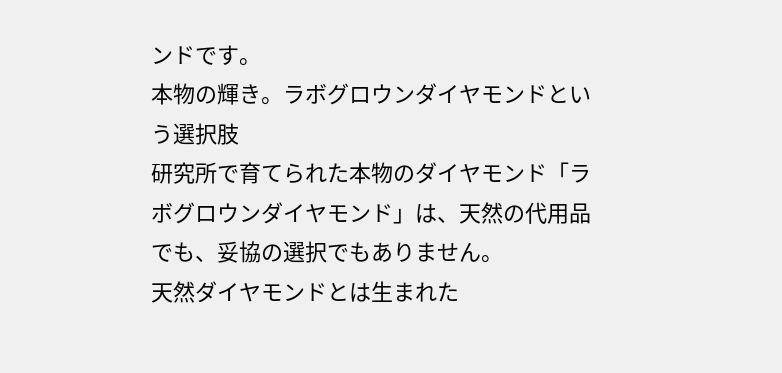ンドです。
本物の輝き。ラボグロウンダイヤモンドという選択肢
研究所で育てられた本物のダイヤモンド「ラボグロウンダイヤモンド」は、天然の代用品でも、妥協の選択でもありません。
天然ダイヤモンドとは生まれた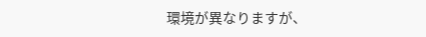環境が異なりますが、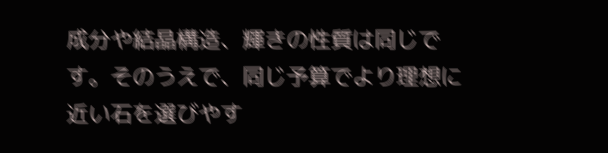成分や結晶構造、輝きの性質は同じです。そのうえで、同じ予算でより理想に近い石を選びやす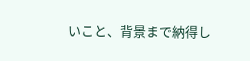いこと、背景まで納得し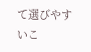て選びやすいこ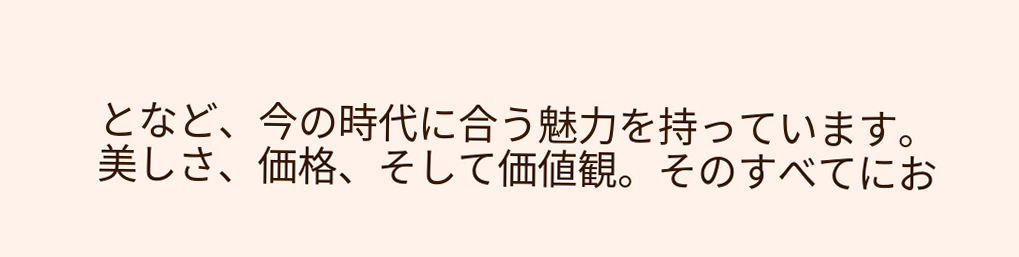となど、今の時代に合う魅力を持っています。
美しさ、価格、そして価値観。そのすべてにお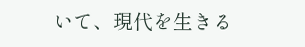いて、現代を生きる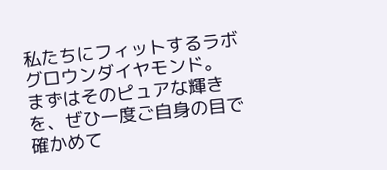私たちにフィットするラボグロウンダイヤモンド。
まずはそのピュアな輝きを、ぜひ一度ご自身の目で確かめて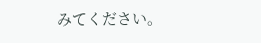みてください。